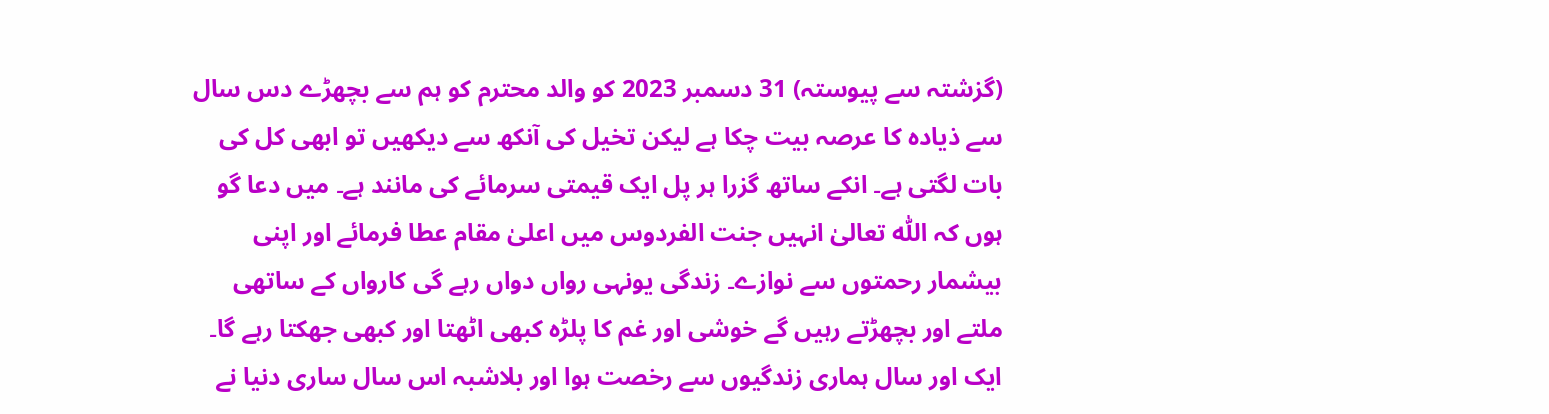(گزشتہ سے پیوستہ) 31 دسمبر 2023 کو والد محترم کو ہم سے بچھڑے دس سال سے ذیادہ کا عرصہ بیت چکا ہے لیکن تخیل کی آنکھ سے دیکھیں تو ابھی کل کی بات لگتی ہے۔ انکے ساتھ گزرا ہر پل ایک قیمتی سرمائے کی مانند ہے۔ میں دعا گو ہوں کہ اللّٰہ تعالیٰ انہیں جنت الفردوس میں اعلیٰ مقام عطا فرمائے اور اپنی بیشمار رحمتوں سے نوازے۔ زندگی یونہی رواں دواں رہے گی کارواں کے ساتھی ملتے اور بچھڑتے رہیں گے خوشی اور غم کا پلڑہ کبھی اٹھتا اور کبھی جھکتا رہے گا۔ ایک اور سال ہماری زندگیوں سے رخصت ہوا اور بلاشبہ اس سال ساری دنیا نے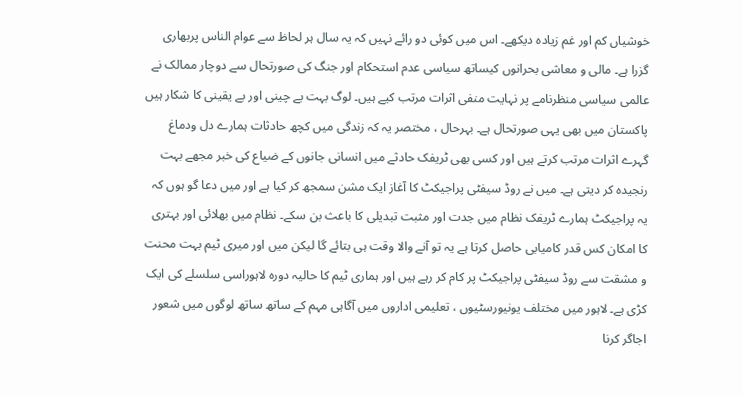خوشیاں کم اور غم زیادہ دیکھے۔ اس میں کوئی دو رائے نہیں کہ یہ سال ہر لحاظ سے عوام الناس پربھاری گزرا ہے۔ مالی و معاشی بحرانوں کیساتھ سیاسی عدم استحکام اور جنگ کی صورتحال سے دوچار ممالک نے عالمی سیاسی منظرنامے پر نہایت منفی اثرات مرتب کیے ہیں۔ لوگ بہت بے چینی اور بے یقینی کا شکار ہیں پاکستان میں بھی یہی صورتحال ہے۔ بہرحال ، مختصر یہ کہ زندگی میں کچھ حادثات ہمارے دل ودماغ گہرے اثرات مرتب کرتے ہیں اور کسی بھی ٹریفک حادثے میں انسانی جانوں کے ضیاع کی خبر مجھے بہت رنجیدہ کر دیتی ہے۔ میں نے روڈ سیفٹی پراجیکٹ کا آغاز ایک مشن سمجھ کر کیا ہے اور میں دعا گو ہوں کہ یہ پراجیکٹ ہمارے ٹریفک نظام میں جدت اور مثبت تبدیلی کا باعث بن سکے۔ نظام میں بھلائی اور بہتری کا امکان کس قدر کامیابی حاصل کرتا ہے یہ تو آنے والا وقت ہی بتائے گا لیکن میں اور میری ٹیم بہت محنت و مشقت سے روڈ سیفٹی پراجیکٹ پر کام کر رہے ہیں اور ہماری ٹیم کا حالیہ دورہ لاہوراسی سلسلے کی ایک کڑی ہے۔ لاہور میں مختلف یونیورسٹیوں ، تعلیمی اداروں میں آگاہی مہم کے ساتھ ساتھ لوگوں میں شعور اجاگر کرنا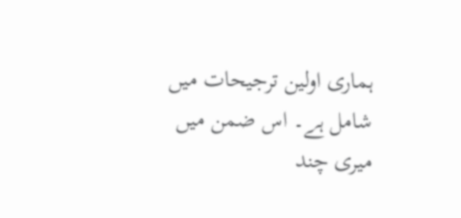ہماری اولین ترجیحات میں شامل ہے۔ اس ضمن میں میری چند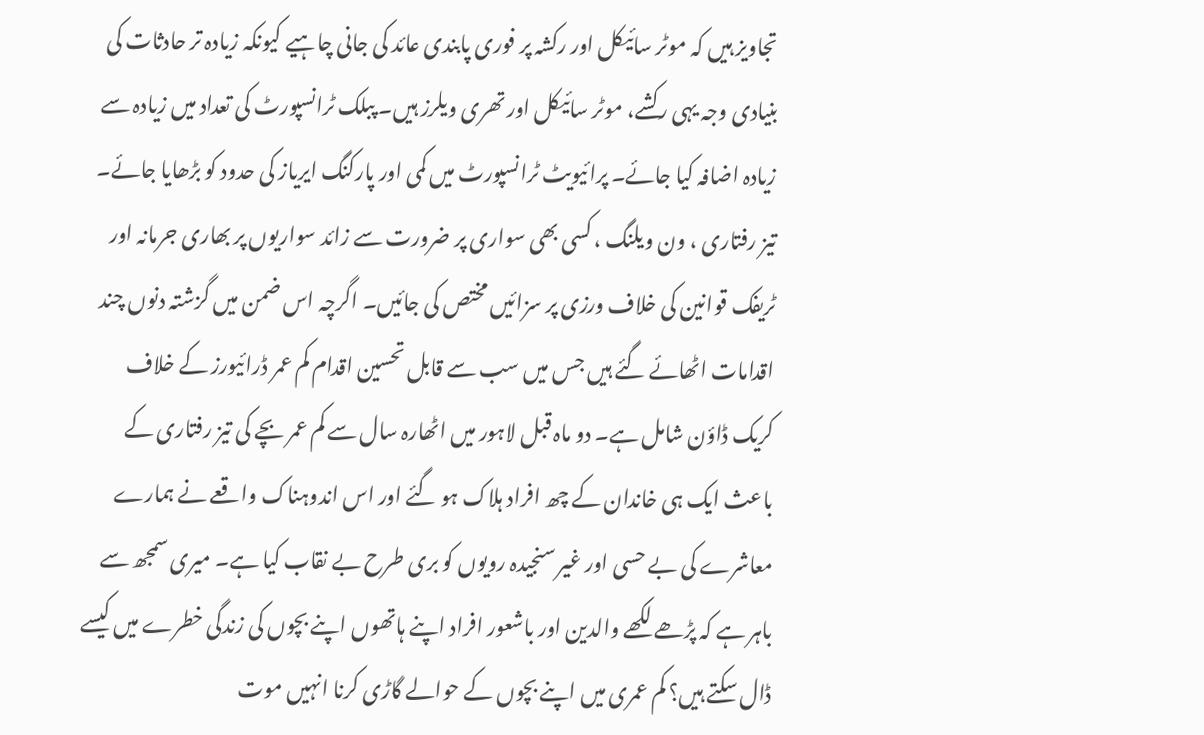تجاویز ہیں کہ موٹر سائیکل اور رکشہ پر فوری پابندی عائد کی جانی چاہیے کیونکہ زیادہ تر حادثات کی بنیادی وجہ یہی رکشے، موٹر سائیکل اور تھری ویلرز ہیں۔ پبلک ٹرانسپورٹ کی تعداد میں زیادہ سے زیادہ اضافہ کیا جائے۔ پرائیویٹ ٹرانسپورٹ میں کمی اور پارکنگ ایریاز کی حدود کو بڑھایا جائے۔ تیز رفتاری ، ون ویلنگ ، کسی بھی سواری پر ضرورت سے زائد سواریوں پر بھاری جرمانہ اور ٹریفک قوانین کی خلاف ورزی پر سزائیں مختص کی جائیں۔ اگرچہ اس ضمن میں گزشتہ دنوں چند اقدامات اٹھائے گئے ہیں جس میں سب سے قابل تحسین اقدام کم عمر ڈرائیورز کے خلاف کریک ڈاؤن شامل ہے۔ دو ماہ قبل لاہور میں اٹھارہ سال سے کم عمر بچے کی تیز رفتاری کے باعث ایک ہی خاندان کے چھ افراد ہلاک ہو گئے اور اس اندوہناک واقعے نے ہمارے معاشرے کی بے حسی اور غیر سنجیدہ رویوں کو بری طرح بے نقاب کیا ہے۔ میری سمجھ سے باہر ہے کہ پڑھے لکھے والدین اور باشعور افراد اپنے ہاتھوں اپنے بچوں کی زندگی خطرے میں کیسے ڈال سکتے ہیں؟ کم عمری میں اپنے بچوں کے حوالے گاڑی کرنا انہیں موت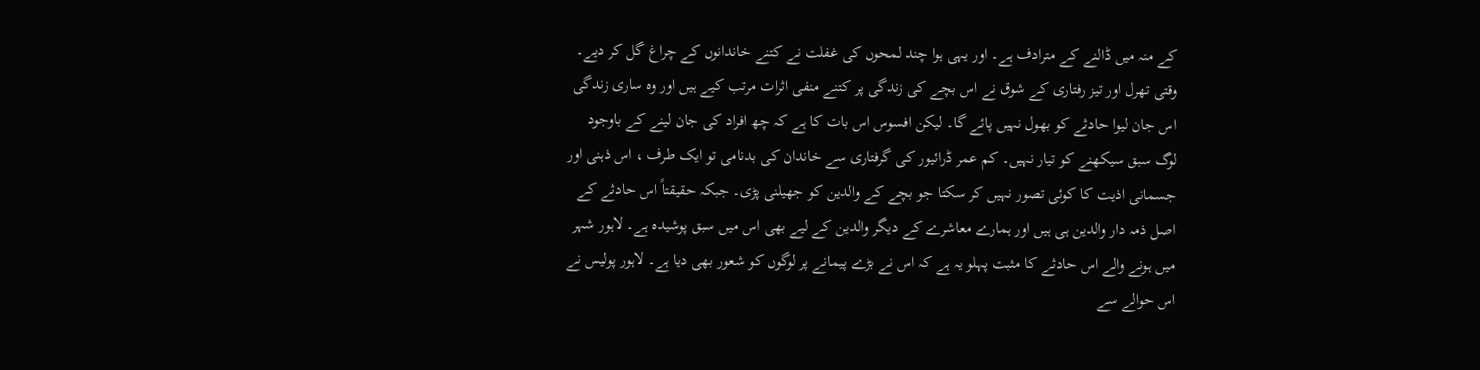کے منہ میں ڈالنے کے مترادف ہے۔ اور یہی ہوا چند لمحوں کی غفلت نے کتنے خاندانوں کے چراغ گل کر دیے۔ وقتی تھرل اور تیز رفتاری کے شوق نے اس بچے کی زندگی پر کتنے منفی اثرات مرتب کیے ہیں اور وہ ساری زندگی اس جان لیوا حادثے کو بھول نہیں پائے گا۔ لیکن افسوس اس بات کا ہے کہ چھ افراد کی جان لینے کے باوجود لوگ سبق سیکھنے کو تیار نہیں۔ کم عمر ڈرائیور کی گرفتاری سے خاندان کی بدنامی تو ایک طرف ، اس ذہنی اور جسمانی اذیت کا کوئی تصور نہیں کر سکتا جو بچے کے والدین کو جھیلنی پڑی۔ جبکہ حقیقتاً اس حادثے کے اصل ذمہ دار والدین ہی ہیں اور ہمارے معاشرے کے دیگر والدین کے لیے بھی اس میں سبق پوشیدہ ہے۔ لاہور شہر میں ہونے والے اس حادثے کا مثبت پہلو یہ ہے کہ اس نے بڑے پیمانے پر لوگوں کو شعور بھی دیا ہے۔ لاہور پولیس نے اس حوالے سے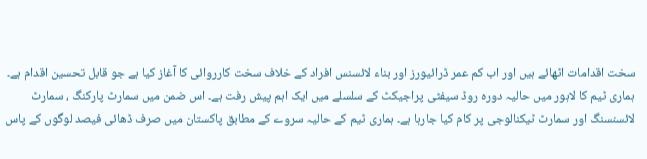سخت اقدامات اٹھائے ہیں اور اب کم عمر ڈرائیورز اور بناء لائسنس افراد کے خلاف سخت کارروائی کا آغاز کیا ہے جو قابل تحسین اقدام ہے۔ ہماری ٹیم کا لاہور میں حالیہ دورہ روڈ سیفٹی پراجیکٹ کے سلسلے میں ایک اہم پیش رفت ہے۔ اس ضمن میں سمارٹ پارکنگ ، سمارٹ لائسنسنگ اور سمارٹ ٹیکنالوجی پر کام کیا جارہا ہے۔ ہماری ٹیم کے حالیہ سروے کے مطابق پاکستان میں صرف ڈھائی فیصد لوگوں کے پاس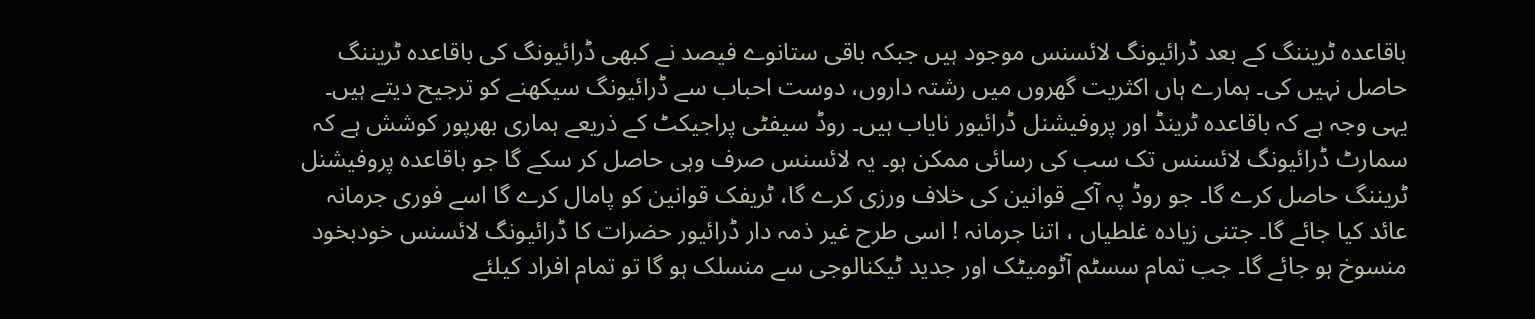باقاعدہ ٹریننگ کے بعد ڈرائیونگ لائسنس موجود ہیں جبکہ باقی ستانوے فیصد نے کبھی ڈرائیونگ کی باقاعدہ ٹریننگ حاصل نہیں کی۔ ہمارے ہاں اکثریت گھروں میں رشتہ داروں، دوست احباب سے ڈرائیونگ سیکھنے کو ترجیح دیتے ہیں۔ یہی وجہ ہے کہ باقاعدہ ٹرینڈ اور پروفیشنل ڈرائیور نایاب ہیں۔ روڈ سیفٹی پراجیکٹ کے ذریعے ہماری بھرپور کوشش ہے کہ سمارٹ ڈرائیونگ لائسنس تک سب کی رسائی ممکن ہو۔ یہ لائسنس صرف وہی حاصل کر سکے گا جو باقاعدہ پروفیشنل ٹریننگ حاصل کرے گا۔ جو روڈ پہ آکے قوانین کی خلاف ورزی کرے گا، ٹریفک قوانین کو پامال کرے گا اسے فوری جرمانہ عائد کیا جائے گا۔ جتنی زیادہ غلطیاں ، اتنا جرمانہ ! اسی طرح غیر ذمہ دار ڈرائیور حضرات کا ڈرائیونگ لائسنس خودبخود منسوخ ہو جائے گا۔ جب تمام سسٹم آٹومیٹک اور جدید ٹیکنالوجی سے منسلک ہو گا تو تمام افراد کیلئے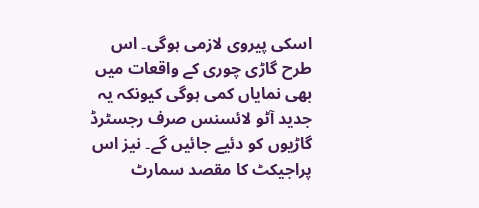اسکی پیروی لازمی ہوگی۔ اس طرح گاڑی چوری کے واقعات میں بھی نمایاں کمی ہوگی کیونکہ یہ جدید آٹو لائسنس صرف رجسٹرڈ گاڑیوں کو دئیے جائیں گے۔ نیز اس پراجیکٹ کا مقصد سمارٹ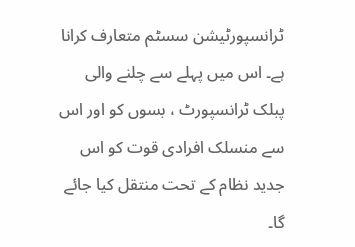ٹرانسپورٹیشن سسٹم متعارف کرانا ہے۔ اس میں پہلے سے چلنے والی پبلک ٹرانسپورٹ ، بسوں کو اور اس سے منسلک افرادی قوت کو اس جدید نظام کے تحت منتقل کیا جائے گا۔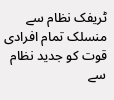ٹریفک نظام سے منسلک تمام افرادی قوت کو جدید نظام سے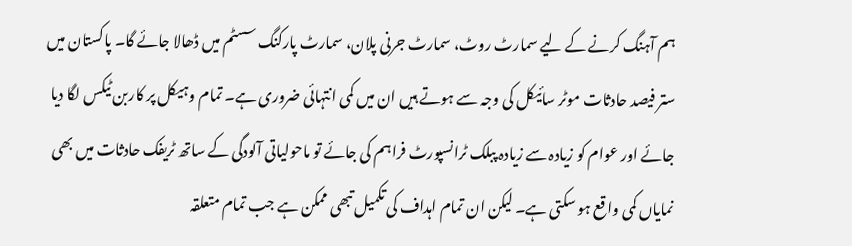ہم آہنگ کرنے کے لیے سمارٹ روٹ، سمارٹ جرنی پلان، سمارٹ پارکنگ سسٹم میں ڈھالا جائے گا۔ پاکستان میں ستر فیصد حادثات موٹر سائیکل کی وجہ سے ہوتے ہیں ان میں کمی انتہائی ضروری ہے۔ تمام وہیکل پر کاربن ٹیکس لگا دیا جائے اور عوام کو زیادہ سے زیادہ پبلک ٹرانسپورٹ فراہم کی جائے تو ماحولیاتی آلودگی کے ساتھ ٹریفک حادثات میں بھی نمایاں کمی واقع ہو سکتی ہے۔ لیکن ان تمام اہداف کی تکمیل تبھی ممکن ہے جب تمام متعلقہ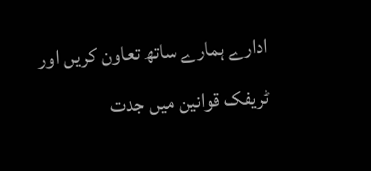ادارے ہمارے ساتھ تعاون کریں اور ٹریفک قوانین میں جدت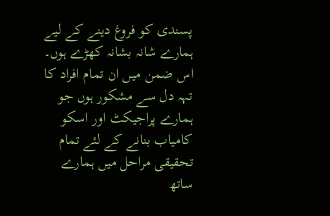پسندی کو فروغ دینے کے لیے ہمارے شانہ بشانہ کھڑے ہوں۔ اس ضمن میں ان تمام افراد کا تہہ دل سے مشکور ہوں جو ہمارے پراجیکٹ اور اسکو کامیاب بنانے کے لئے تمام تحقیقی مراحل میں ہمارے ساتھ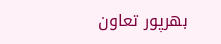بھرپور تعاون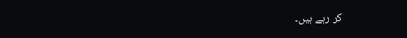کر رہے ہیں۔